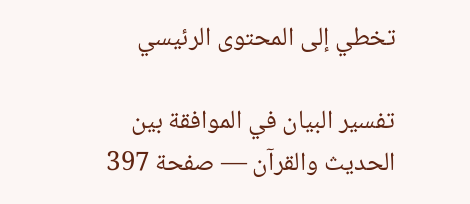تخطي إلى المحتوى الرئيسي

تفسير البيان في الموافقة بين الحديث والقرآن — صفحة 397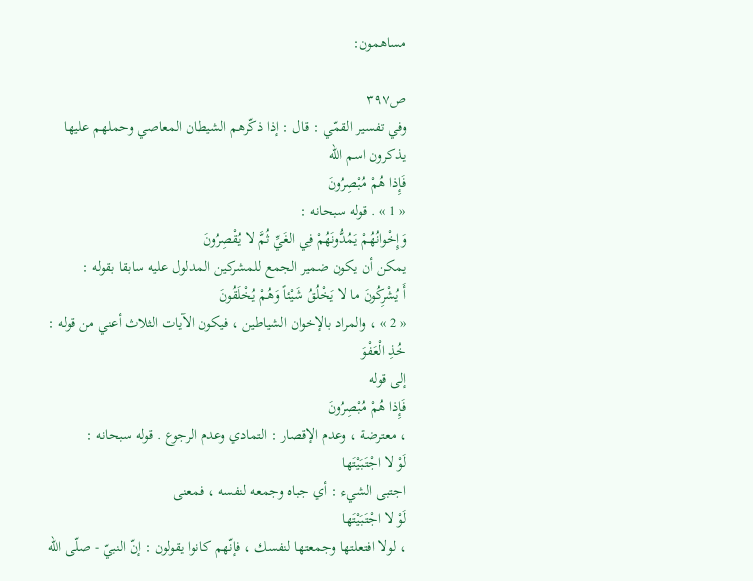مساهمون:

ص٣٩٧
وفي تفسير القمّي : قال : إذا ذكّرهم الشيطان المعاصي وحملهم عليها يذكرون اسم اللّه
فَإِذا هُمْ مُبْصِرُونَ
« 1 » . قوله سبحانه :
وَإِخْوانُهُمْ يَمُدُّونَهُمْ فِي الغَيِّ ثُمَّ لا يُقْصِرُونَ
يمكن أن يكون ضمير الجمع للمشركين المدلول عليه سابقا بقوله :
أَ يُشْرِكُونَ ما لا يَخْلُقُ شَيْئاً وَهُمْ يُخْلَقُونَ
« 2 » ، والمراد بالإخوان الشياطين ، فيكون الآيات الثلاث أعني من قوله :
خُذِ الْعَفْوَ
إلى قوله
فَإِذا هُمْ مُبْصِرُونَ
، معترضة ، وعدم الإقصار : التمادي وعدم الرجوع . قوله سبحانه :
لَوْ لا اجْتَبَيْتَها
اجتبى الشيء : أي جباه وجمعه لنفسه ، فمعنى
لَوْ لا اجْتَبَيْتَها
، لولا افتعلتها وجمعتها لنفسك ، فإنّهم كانوا يقولون : إنّ النبيّ - صلّى اللّه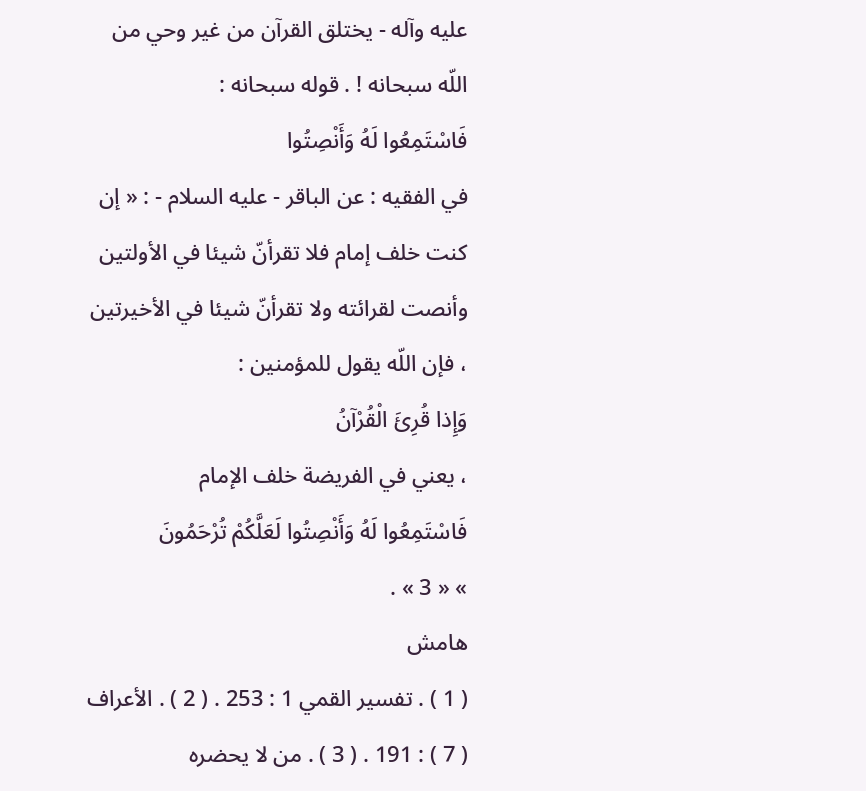عليه وآله - يختلق القرآن من غير وحي من اللّه سبحانه ! . قوله سبحانه :
فَاسْتَمِعُوا لَهُ وَأَنْصِتُوا
في الفقيه : عن الباقر - عليه السلام - : « إن كنت خلف إمام فلا تقرأنّ شيئا في الأولتين وأنصت لقرائته ولا تقرأنّ شيئا في الأخيرتين ، فإن اللّه يقول للمؤمنين :
وَإِذا قُرِئَ الْقُرْآنُ
، يعني في الفريضة خلف الإمام
فَاسْتَمِعُوا لَهُ وَأَنْصِتُوا لَعَلَّكُمْ تُرْحَمُونَ
» « 3 » .
هامش
( 1 ) . تفسير القمي 1 : 253 . ( 2 ) . الأعراف ( 7 ) : 191 . ( 3 ) . من لا يحضره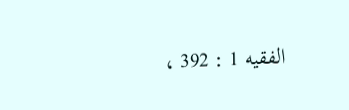الفقيه 1 : 392 ،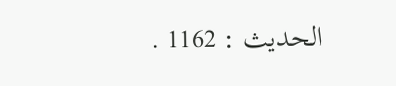الحديث : 1162 .